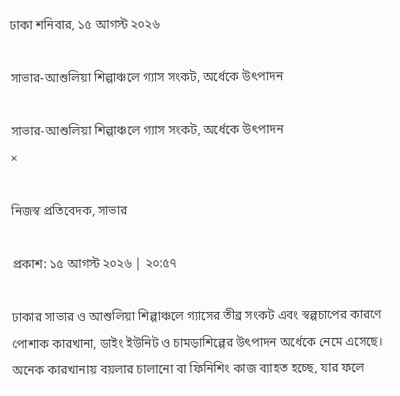ঢাকা শনিবার, ১৫ আগস্ট ২০২৬

সাভার-আশুলিয়া শিল্পাঞ্চলে গ্যাস সংকট, অর্ধেকে উৎপাদন

সাভার-আশুলিয়া শিল্পাঞ্চলে গ্যাস সংকট, অর্ধেকে উৎপাদন
×

নিজস্ব প্রতিবেদক, সাভার

প্রকাশ: ১৫ আগস্ট ২০২৬ | ২০:৫৭

ঢাকার সাভার ও আশুলিয়া শিল্পাঞ্চলে গ্যাসের তীব্র সংকট এবং স্বল্পচাপের কারণে পোশাক কারখানা, ডাইং ইউনিট ও চামড়াশিল্পের উৎপাদন অর্ধেকে নেমে এসেছে। অনেক কারখানায় বয়লার চালানো বা ফিনিশিং কাজ ব্যাহত হচ্ছে, যার ফলে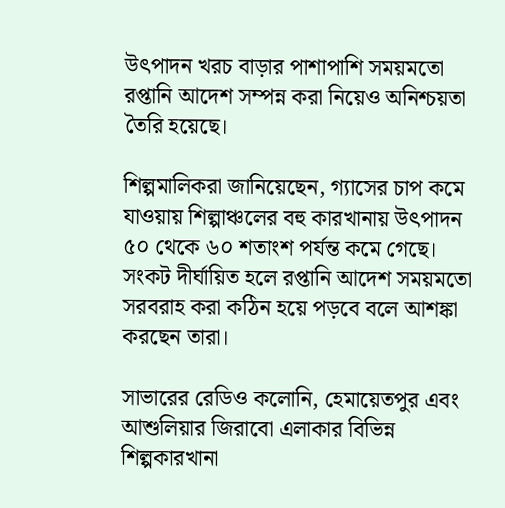উৎপাদন খরচ বাড়ার পাশাপাশি সময়মতো রপ্তানি আদেশ সম্পন্ন করা নিয়েও অনিশ্চয়তা তৈরি হয়েছে।

শিল্পমালিকরা জানিয়েছেন, গ্যাসের চাপ কমে যাওয়ায় শিল্পাঞ্চলের বহু কারখানায় উৎপাদন ৫০ থেকে ৬০ শতাংশ পর্যন্ত কমে গেছে। সংকট দীর্ঘায়িত হলে রপ্তানি আদেশ সময়মতো সরবরাহ করা কঠিন হয়ে পড়বে বলে আশঙ্কা করছেন তারা।

সাভারের রেডিও কলোনি, হেমায়েতপুর এবং আশুলিয়ার জিরাবো এলাকার বিভিন্ন শিল্পকারখানা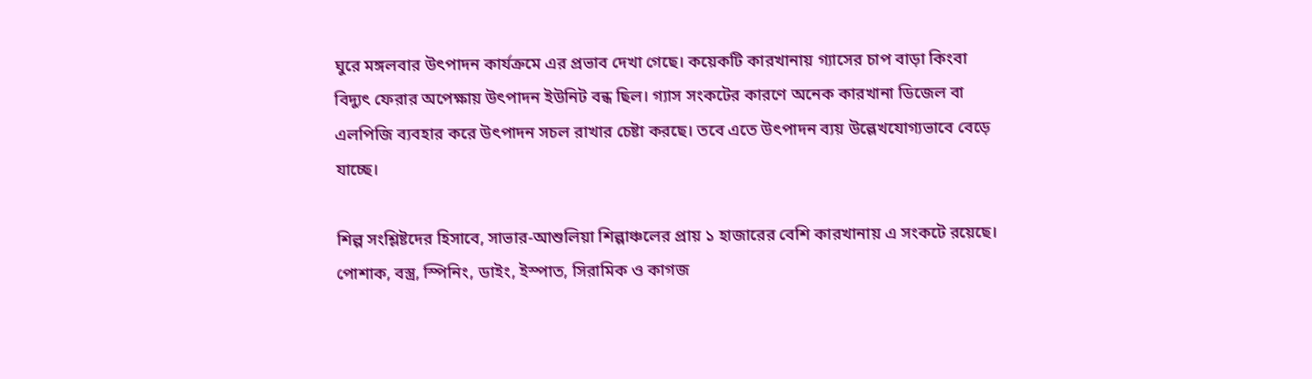ঘুরে মঙ্গলবার উৎপাদন কার্যক্রমে এর প্রভাব দেখা গেছে। কয়েকটি কারখানায় গ্যাসের চাপ বাড়া কিংবা বিদ্যুৎ ফেরার অপেক্ষায় উৎপাদন ইউনিট বন্ধ ছিল। গ্যাস সংকটের কারণে অনেক কারখানা ডিজেল বা এলপিজি ব্যবহার করে উৎপাদন সচল রাখার চেষ্টা করছে। তবে এতে উৎপাদন ব্যয় উল্লেখযোগ্যভাবে বেড়ে যাচ্ছে।

শিল্প সংশ্লিষ্টদের হিসাবে, সাভার-আশুলিয়া শিল্পাঞ্চলের প্রায় ১ হাজারের বেশি কারখানায় এ সংকটে রয়েছে। পোশাক, বস্ত্র, স্পিনিং, ডাইং, ইস্পাত, সিরামিক ও কাগজ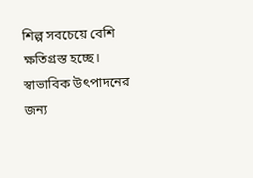শিল্প সবচেয়ে বেশি ক্ষতিগ্রস্ত হচ্ছে। স্বাভাবিক উৎপাদনের জন্য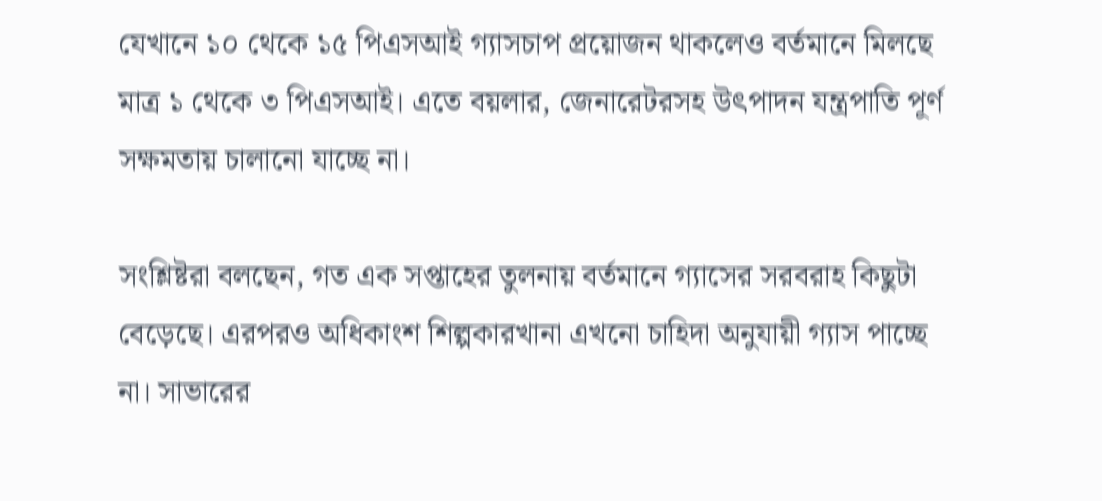যেখানে ১০ থেকে ১৫ পিএসআই গ্যাসচাপ প্রয়োজন থাকলেও বর্তমানে মিলছে মাত্র ১ থেকে ৩ পিএসআই। এতে বয়লার, জেনারেটরসহ উৎপাদন যন্ত্রপাতি পূর্ণ সক্ষমতায় চালানো যাচ্ছে না।

সংশ্লিষ্টরা বলছেন, গত এক সপ্তাহের তুলনায় বর্তমানে গ্যাসের সরবরাহ কিছুটা বেড়েছে। এরপরও অধিকাংশ শিল্পকারখানা এখনো চাহিদা অনুযায়ী গ্যাস পাচ্ছে না। সাভারের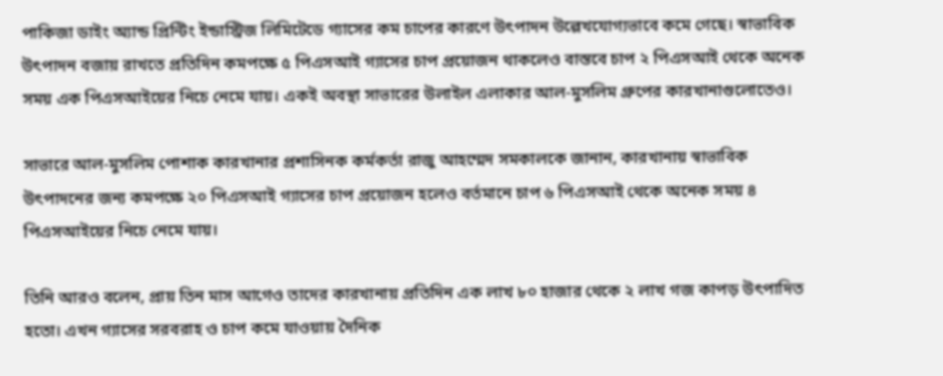পাকিজা ডাইং অ্যান্ড প্রিন্টিং ইন্ডাস্ট্রিজ লিমিটেডে গ্যাসের কম চাপের কারণে উৎপাদন উল্লেখযোগ্যভাবে কমে গেছে। স্বাভাবিক উৎপাদন বজায় রাখতে প্রতিদিন কমপক্ষে ৫ পিএসআই গ্যাসের চাপ প্রয়োজন থাকলেও বাস্তবে চাপ ২ পিএসআই থেকে অনেক সময় এক পিএসআইয়ের নিচে নেমে যায়। একই অবস্থা সাভারের উলাইল এলাকার আল-মুসলিম গ্রুপের কারখানাগুলোতেও।

সাভারে আল-মুসলিম পোশাক কারখানার প্রশাসিনক কর্মকর্তা রাজু আহম্মেদ সমকালকে জানান, কারখানায় স্বাভাবিক উৎপাদনের জন্য কমপক্ষে ২০ পিএসআই গ্যাসের চাপ প্রয়োজন হলেও বর্তমানে চাপ ৬ পিএসআই থেকে অনেক সময় ৪ পিএসআইয়ের নিচে নেমে যায়।

তিনি আরও বলেন, প্রায় তিন মাস আগেও তাদের কারখানায় প্রতিদিন এক লাখ ৮০ হাজার থেকে ২ লাখ গজ কাপড় উৎপাদিত হতো। এখন গ্যাসের সরবরাহ ও চাপ কমে যাওয়ায় দৈনিক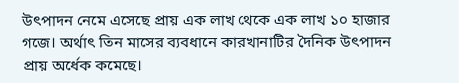উৎপাদন নেমে এসেছে প্রায় এক লাখ থেকে এক লাখ ১০ হাজার গজে। অর্থাৎ তিন মাসের ব্যবধানে কারখানাটির দৈনিক উৎপাদন প্রায় অর্ধেক কমেছে।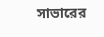সাভারের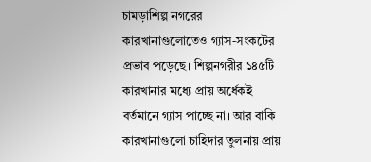চামড়াশিল্প নগরের কারখানাগুলোতেও গ্যাস-সংকটের প্রভাব পড়েছে। শিল্পনগরীর ১৪৫টি কারখানার মধ্যে প্রায় অর্ধেকই বর্তমানে গ্যাস পাচ্ছে না। আর বাকি কারখানাগুলো চাহিদার তুলনায় প্রায়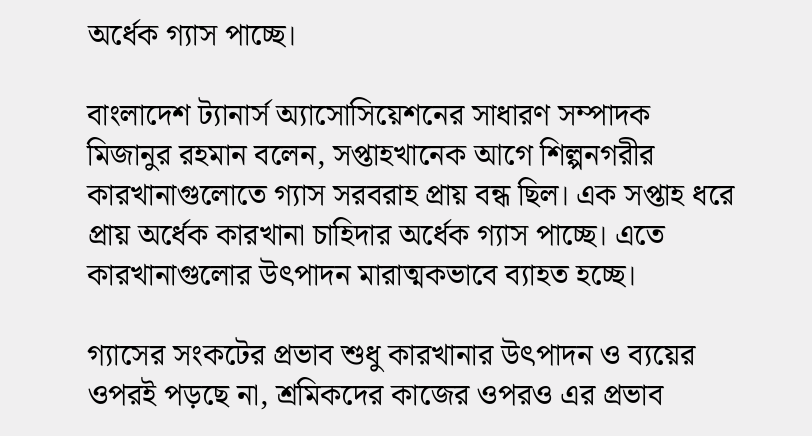অর্ধেক গ্যাস পাচ্ছে।

বাংলাদেশ ট্যানার্স অ্যাসোসিয়েশনের সাধারণ সম্পাদক মিজানুর রহমান বলেন, সপ্তাহখানেক আগে শিল্পনগরীর কারখানাগুলোতে গ্যাস সরবরাহ প্রায় বন্ধ ছিল। এক সপ্তাহ ধরে প্রায় অর্ধেক কারখানা চাহিদার অর্ধেক গ্যাস পাচ্ছে। এতে কারখানাগুলোর উৎপাদন মারাত্মকভাবে ব্যাহত হচ্ছে।

গ্যাসের সংকটের প্রভাব শুধু কারখানার উৎপাদন ও ব্যয়ের ওপরই পড়ছে না, শ্রমিকদের কাজের ওপরও এর প্রভাব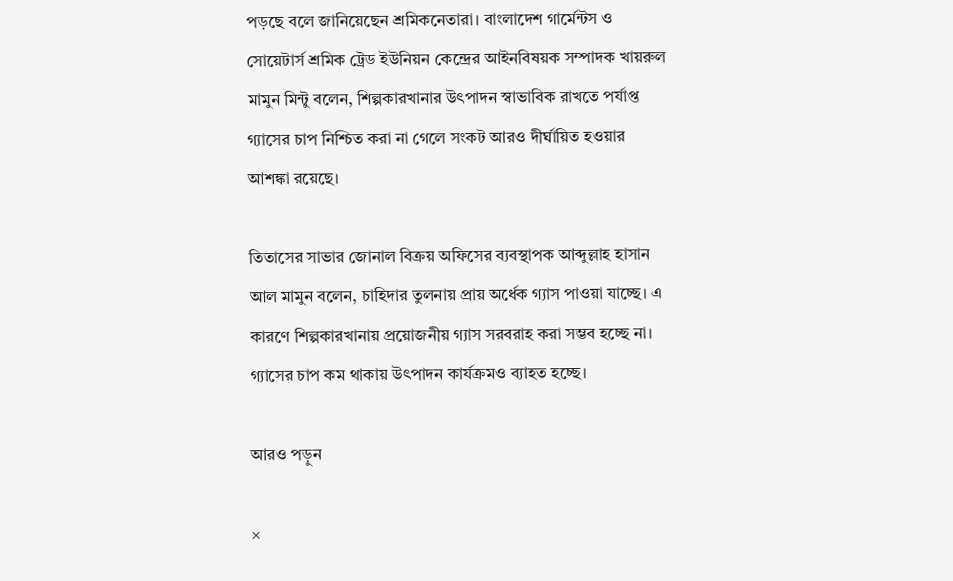পড়ছে বলে জানিয়েছেন শ্রমিকনেতারা। বাংলাদেশ গার্মেন্টস ও সোয়েটার্স শ্রমিক ট্রেড ইউনিয়ন কেন্দ্রের আইনবিষয়ক সম্পাদক খায়রুল মামুন মিন্টু বলেন, শিল্পকারখানার উৎপাদন স্বাভাবিক রাখতে পর্যাপ্ত গ্যাসের চাপ নিশ্চিত করা না গেলে সংকট আরও দীর্ঘায়িত হওয়ার আশঙ্কা রয়েছে।

তিতাসের সাভার জোনাল বিক্রয় অফিসের ব্যবস্থাপক আব্দুল্লাহ হাসান আল মামুন বলেন, চাহিদার তুলনায় প্রায় অর্ধেক গ্যাস পাওয়া যাচ্ছে। এ কারণে শিল্পকারখানায় প্রয়োজনীয় গ্যাস সরবরাহ করা সম্ভব হচ্ছে না। গ্যাসের চাপ কম থাকায় উৎপাদন কার্যক্রমও ব্যাহত হচ্ছে।

আরও পড়ুন

×